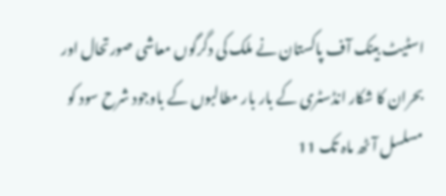اسٹیٹ بینک آف پاکستان نے ملک کی دگرگوں معاشی صورتحال اور بحران کا شکار انڈسٹری کے بار بار مطالبوں کے باوجود شرح سود کو مسلسل آٹھ ماہ تک 11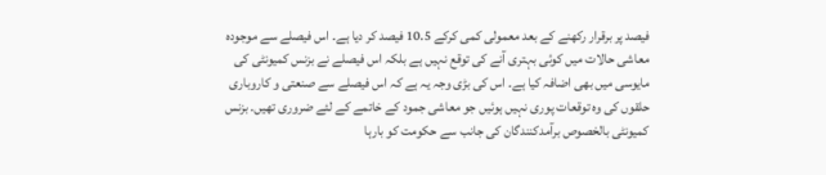فیصد پر برقرار رکھنے کے بعد معمولی کمی کرکے 10.5 فیصد کر دیا ہے۔ اس فیصلے سے موجودہ معاشی حالات میں کوئی بہتری آنے کی توقع نہیں ہے بلکہ اس فیصلے نے بزنس کمیونٹی کی مایوسی میں بھی اضافہ کیا ہے۔ اس کی بڑی وجہ یہ ہے کہ اس فیصلے سے صنعتی و کاروباری حلقوں کی وہ توقعات پوری نہیں ہوئیں جو معاشی جمود کے خاتمے کے لئے ضروری تھیں۔ بزنس کمیونٹی بالخصوص برآمدکنندگان کی جانب سے حکومت کو بارہا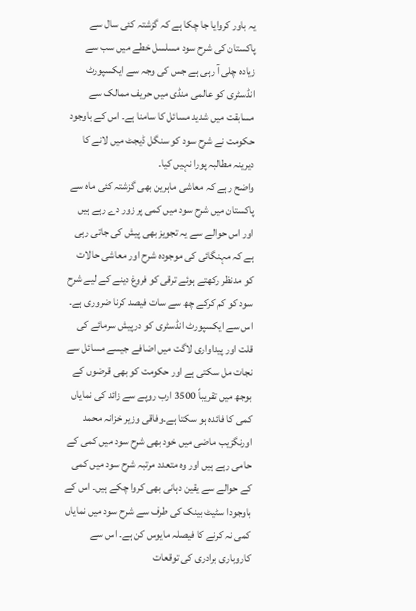یہ باور کروایا جا چکا ہے کہ گزشتہ کئی سال سے پاکستان کی شرح سود مسلسل خطے میں سب سے زیادہ چلی آ رہی ہے جس کی وجہ سے ایکسپورٹ انڈسٹری کو عالمی منڈی میں حریف ممالک سے مسابقت میں شدید مسائل کا سامنا ہے۔ اس کے باوجود حکومت نے شرح سود کو سنگل ڈیجٹ میں لانے کا دیرینہ مطالبہ پورا نہیں کیا۔
واضح رہے کہ معاشی ماہرین بھی گزشتہ کئی ماہ سے پاکستان میں شرح سود میں کمی پر زور دے رہے ہیں اور اس حوالے سے یہ تجویز بھی پیش کی جاتی رہی ہے کہ مہنگائی کی موجودہ شرح اور معاشی حالات کو مدنظر رکھتے ہوئے ترقی کو فروغ دینے کے لیے شرح سود کو کم کرکے چھ سے سات فیصد کرنا ضروری ہے۔ اس سے ایکسپورٹ انڈسٹری کو درپیش سرمائے کی قلت اور پیداواری لاگت میں اضافے جیسے مسائل سے نجات مل سکتی ہے اور حکومت کو بھی قرضوں کے بوجھ میں تقریباً 3500 ارب روپے سے زائد کی نمایاں کمی کا فائدہ ہو سکتا ہے۔وفاقی وزیر خزانہ محمد اورنگزیب ماضی میں خود بھی شرح سود میں کمی کے حامی رہے ہیں اور وہ متعدد مرتبہ شرح سود میں کمی کے حوالے سے یقین دہانی بھی کروا چکے ہیں۔ اس کے باوجودا سٹیٹ بینک کی طرف سے شرح سود میں نمایاں کمی نہ کرنے کا فیصلہ مایوس کن ہے۔ اس سے کاروباری برادری کی توقعات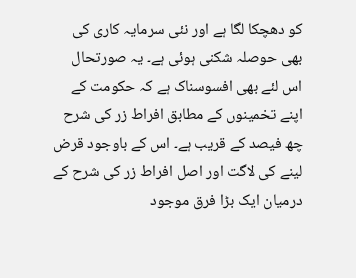کو دھچکا لگا ہے اور نئی سرمایہ کاری کی بھی حوصلہ شکنی ہوئی ہے۔ یہ صورتحال اس لئے بھی افسوسناک ہے کہ حکومت کے اپنے تخمینوں کے مطابق افراط زر کی شرح چھ فیصد کے قریب ہے۔ اس کے باوجود قرض لینے کی لاگت اور اصل افراط زر کی شرح کے درمیان ایک بڑا فرق موجود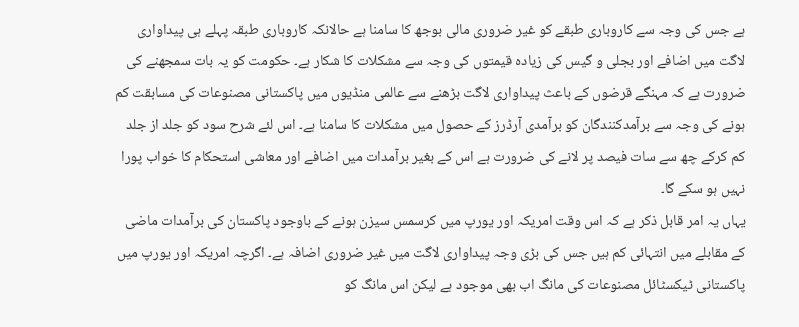ہے جس کی وجہ سے کاروباری طبقے کو غیر ضروری مالی بوجھ کا سامنا ہے حالانکہ کاروباری طبقہ پہلے ہی پیداواری لاگت میں اضافے اور بجلی و گیس کی زیادہ قیمتوں کی وجہ سے مشکلات کا شکار ہے۔ حکومت کو یہ بات سمجھنے کی ضرورت ہے کہ مہنگے قرضوں کے باعث پیداواری لاگت بڑھنے سے عالمی منڈیوں میں پاکستانی مصنوعات کی مسابقت کم ہونے کی وجہ سے برآمدکنندگان کو برآمدی آرڈرز کے حصول میں مشکلات کا سامنا ہے۔ اس لئے شرح سود کو جلد از جلد کم کرکے چھ سے سات فیصد پر لانے کی ضرورت ہے اس کے بغیر برآمدات میں اضافے اور معاشی استحکام کا خواب پورا نہیں ہو سکے گا۔
یہاں یہ امر قابل ذکر ہے کہ اس وقت امریکہ اور یورپ میں کرسمس سیزن ہونے کے باوجود پاکستان کی برآمدات ماضی کے مقابلے میں انتہائی کم ہیں جس کی بڑی وجہ پیداواری لاگت میں غیر ضروری اضافہ ہے۔ اگرچہ امریکہ اور یورپ میں پاکستانی ٹیکسٹائل مصنوعات کی مانگ اب بھی موجود ہے لیکن اس مانگ کو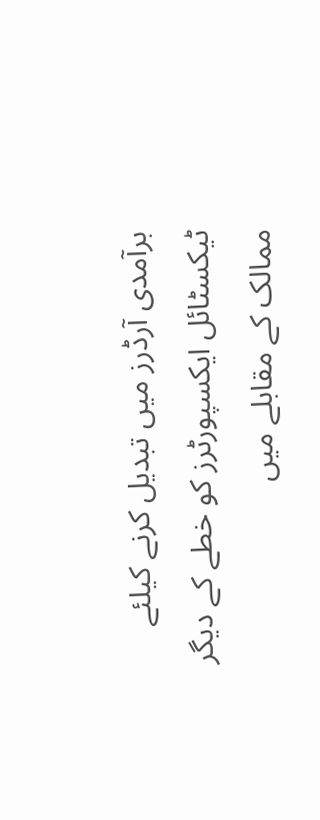برآمدی آرڈرز میں تبدیل کرنے کیلئے ٹیکسٹائل ایکسپورٹرز کو خطے کے دیگر ممالک کے مقابلے میں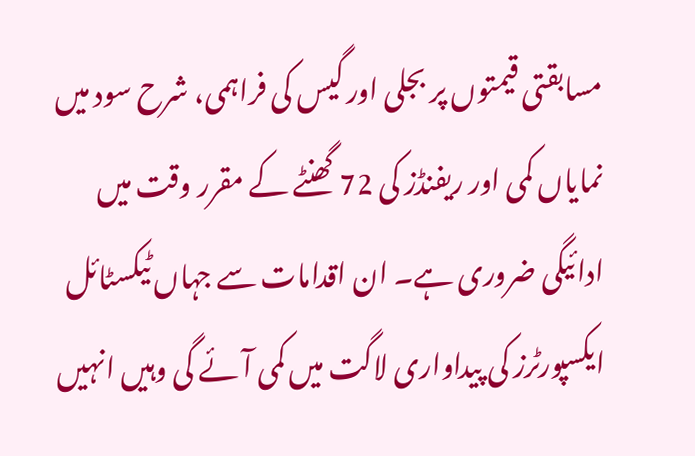مسابقتی قیمتوں پر بجلی اور گیس کی فراہمی، شرح سود میں نمایاں کمی اور ریفنڈز کی 72 گھنٹے کے مقرر وقت میں ادائیگی ضروری ہے۔ ان اقدامات سے جہاں ٹیکسٹائل ایکسپورٹرز کی پیداواری لاگت میں کمی آئے گی وہیں انہیں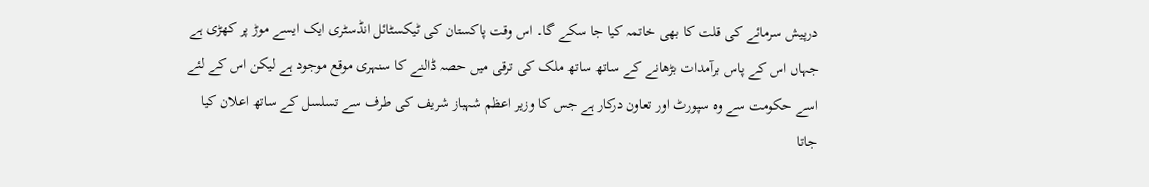درپیش سرمائے کی قلت کا بھی خاتمہ کیا جا سکے گا۔ اس وقت پاکستان کی ٹیکسٹائل انڈسٹری ایک ایسے موڑ پر کھڑی ہے جہاں اس کے پاس برآمدات بڑھانے کے ساتھ ساتھ ملک کی ترقی میں حصہ ڈالنے کا سنہری موقع موجود ہے لیکن اس کے لئے اسے حکومت سے وہ سپورٹ اور تعاون درکار ہے جس کا وزیر اعظم شہباز شریف کی طرف سے تسلسل کے ساتھ اعلان کیا جاتا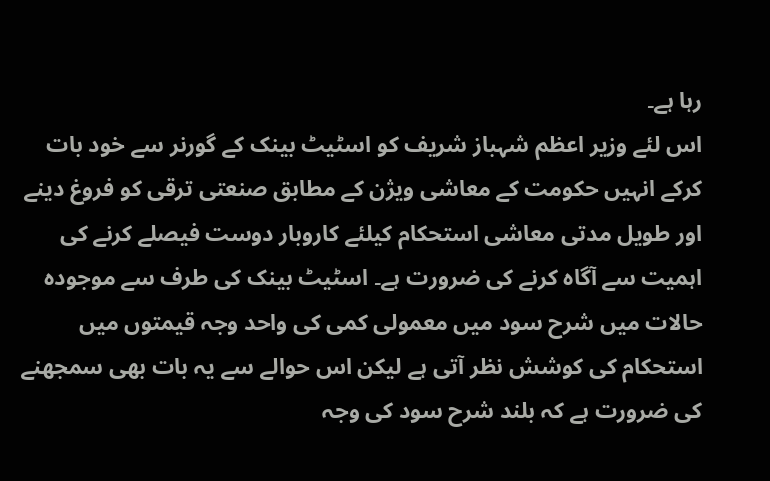رہا ہے۔
اس لئے وزیر اعظم شہباز شریف کو اسٹیٹ بینک کے گورنر سے خود بات کرکے انہیں حکومت کے معاشی ویژن کے مطابق صنعتی ترقی کو فروغ دینے اور طویل مدتی معاشی استحکام کیلئے کاروبار دوست فیصلے کرنے کی اہمیت سے آگاہ کرنے کی ضرورت ہے۔ اسٹیٹ بینک کی طرف سے موجودہ حالات میں شرح سود میں معمولی کمی کی واحد وجہ قیمتوں میں استحکام کی کوشش نظر آتی ہے لیکن اس حوالے سے یہ بات بھی سمجھنے کی ضرورت ہے کہ بلند شرح سود کی وجہ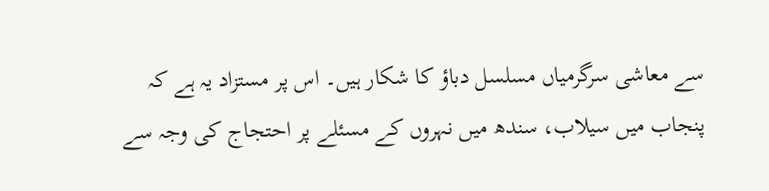سے معاشی سرگرمیاں مسلسل دباؤ کا شکار ہیں۔ اس پر مستزاد یہ ہے کہ پنجاب میں سیلاب، سندھ میں نہروں کے مسئلے پر احتجاج کی وجہ سے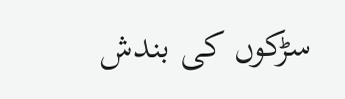سڑکوں کی بندش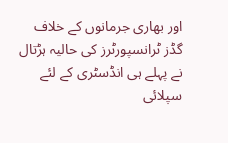اور بھاری جرمانوں کے خلاف گڈز ٹرانسپورٹرز کی حالیہ ہڑتال نے پہلے ہی انڈسٹری کے لئے سپلائی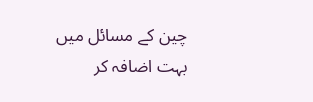چین کے مسائل میں بہت اضافہ کر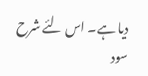دیا ہے۔ اس لئے شرح سود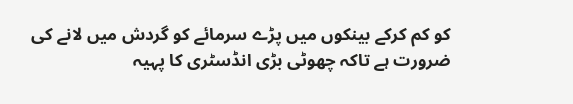کو کم کرکے بینکوں میں پڑے سرمائے کو گردش میں لانے کی ضرورت ہے تاکہ چھوٹی بڑی انڈسٹری کا پہیہ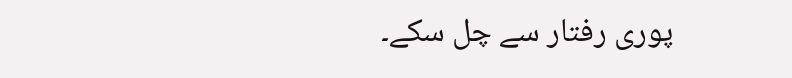پوری رفتار سے چل سکے۔